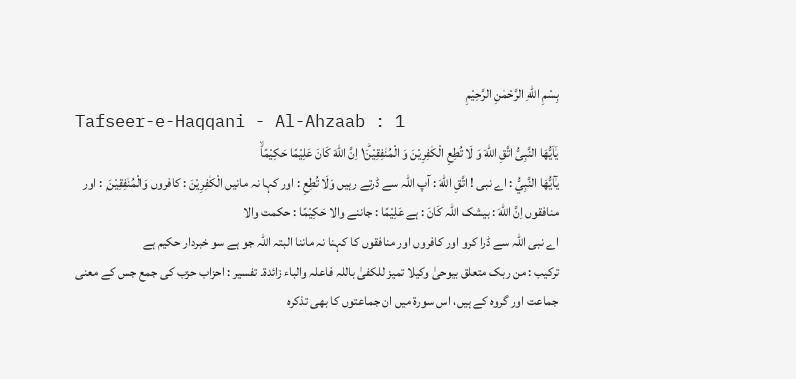بِسْمِ اللّٰهِ الرَّحْمٰنِ الرَّحِيْمِ
Tafseer-e-Haqqani - Al-Ahzaab : 1
یٰۤاَیُّهَا النَّبِیُّ اتَّقِ اللّٰهَ وَ لَا تُطِعِ الْكٰفِرِیْنَ وَ الْمُنٰفِقِیْنَ١ؕ اِنَّ اللّٰهَ كَانَ عَلِیْمًا حَكِیْمًاۙ
يٰٓاَيُّهَا النَّبِيُّ : اے نبی ! اتَّقِ اللّٰهَ : آپ اللہ سے ڈرتے رہیں وَلَا تُطِعِ : اور کہا نہ مانیں الْكٰفِرِيْنَ : کافروں وَالْمُنٰفِقِيْنَ ۭ : اور منافقوں اِنَّ اللّٰهَ : بیشک اللہ كَانَ : ہے عَلِيْمًا : جاننے والا حَكِيْمًا : حکمت والا
اے نبی اللہ سے ڈرا کرو اور کافروں اور منافقوں کا کہنا نہ ماننا البتہ اللہ جو ہے سو خبردار حکیم ہے
ترکیب : من ربک متعلق بیوحیٰ وکیلا تمیز للکفیٰ باللہ فاعلہ والباء زائدۃ۔ تفسیر : احزاب حزب کی جمع جس کے معنی جماعت اور گروہ کے ہیں، اس سورة میں ان جماعتوں کا بھی تذکرہ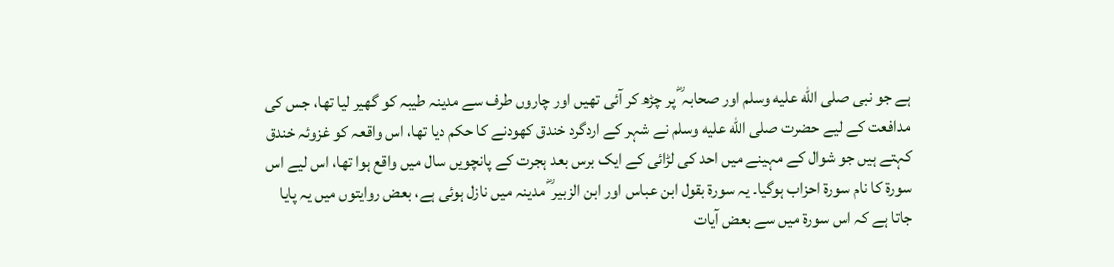ہے جو نبی صلى الله عليه وسلم اور صحابہ ؓ پر چڑھ کر آئی تھیں اور چاروں طرف سے مدینہ طیبہ کو گھیر لیا تھا، جس کی مدافعت کے لیے حضرت صلى الله عليه وسلم نے شہر کے اردگرد خندق کھودنے کا حکم دیا تھا، اس واقعہ کو غزوئہ خندق کہتے ہیں جو شوال کے مہینے میں احد کی لڑائی کے ایک برس بعد ہجرت کے پانچویں سال میں واقع ہوا تھا، اس لیے اس سورة کا نام سورة احزاب ہوگیا۔ یہ سورة بقول ابن عباس اور ابن الزبیر ؓ مدینہ میں نازل ہوئی ہے، بعض روایتوں میں یہ پایا جاتا ہے کہ اس سورة میں سے بعض آیات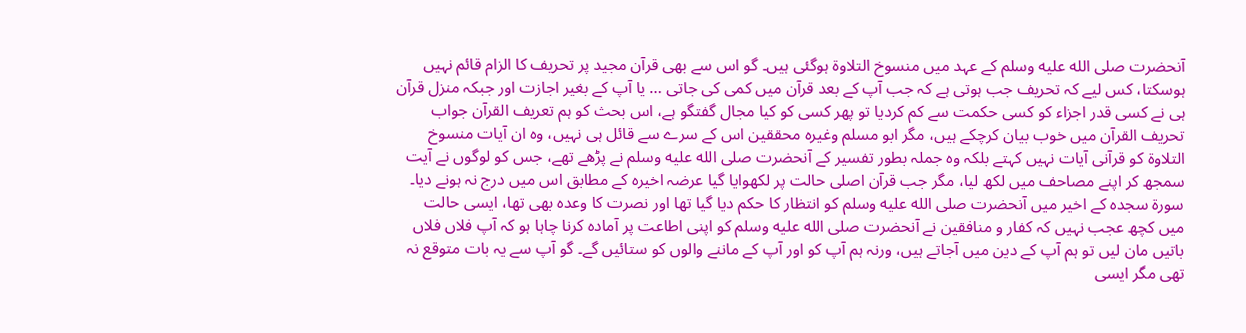آنحضرت صلى الله عليه وسلم کے عہد میں منسوخ التلاوۃ ہوگئی ہیں۔ گو اس سے بھی قرآن مجید پر تحریف کا الزام قائم نہیں ہوسکتا، کس لیے کہ تحریف جب ہوتی ہے کہ جب آپ کے بعد قرآن میں کمی کی جاتی … یا آپ کے بغیر اجازت اور جبکہ منزل قرآن ہی نے کسی قدر اجزاء کو کسی حکمت سے کم کردیا تو پھر کسی کو کیا مجال گفتگو ہے، اس بحث کو ہم تعریف القرآن جواب تحریف القرآن میں خوب بیان کرچکے ہیں، مگر ابو مسلم وغیرہ محققین اس کے سرے سے قائل ہی نہیں، وہ ان آیات منسوخ التلاوۃ کو قرآنی آیات نہیں کہتے بلکہ وہ جملہ بطور تفسیر کے آنحضرت صلى الله عليه وسلم نے پڑھے تھے، جس کو لوگوں نے آیت سمجھ کر اپنے مصاحف میں لکھ لیا، مگر جب قرآن اصلی حالت پر لکھوایا گیا عرضہ اخیرہ کے مطابق اس میں درج نہ ہونے دیا۔ سورة سجدہ کے اخیر میں آنحضرت صلى الله عليه وسلم کو انتظار کا حکم دیا گیا تھا اور نصرت کا وعدہ بھی تھا، ایسی حالت میں کچھ عجب نہیں کہ کفار و منافقین نے آنحضرت صلى الله عليه وسلم کو اپنی اطاعت پر آمادہ کرنا چاہا ہو کہ آپ فلاں فلاں باتیں مان لیں تو ہم آپ کے دین میں آجاتے ہیں، ورنہ ہم آپ کو اور آپ کے ماننے والوں کو ستائیں گے۔ گو آپ سے یہ بات متوقع نہ تھی مگر ایسی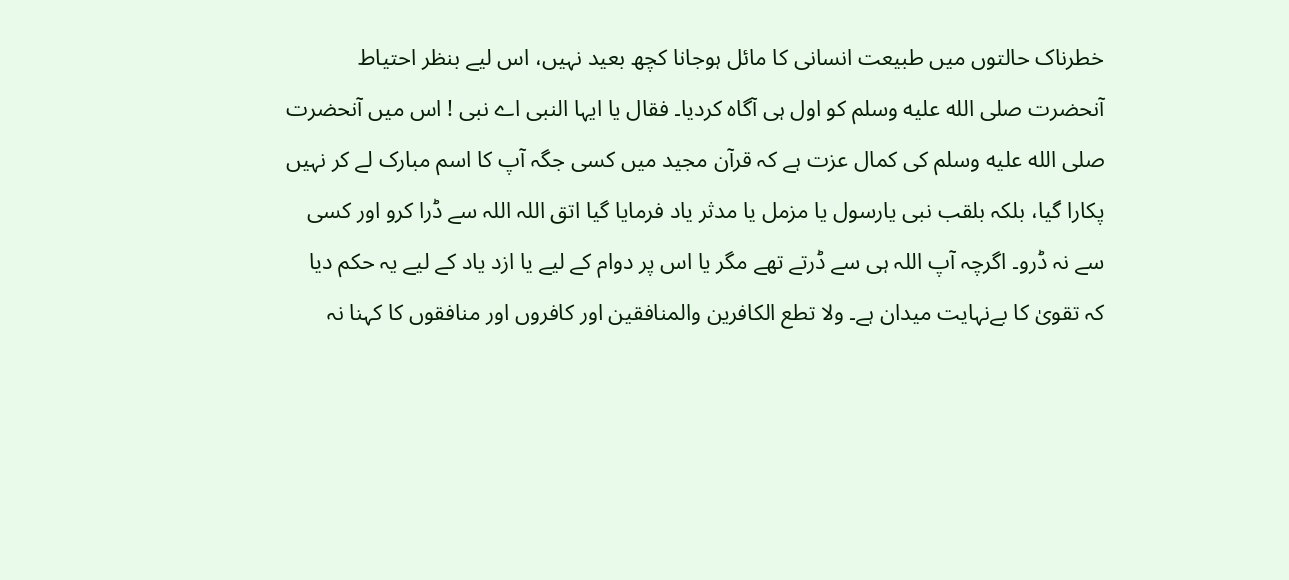خطرناک حالتوں میں طبیعت انسانی کا مائل ہوجانا کچھ بعید نہیں، اس لیے بنظر احتیاط آنحضرت صلى الله عليه وسلم کو اول ہی آگاہ کردیا۔ فقال یا ایہا النبی اے نبی ! اس میں آنحضرت صلى الله عليه وسلم کی کمال عزت ہے کہ قرآن مجید میں کسی جگہ آپ کا اسم مبارک لے کر نہیں پکارا گیا، بلکہ بلقب نبی یارسول یا مزمل یا مدثر یاد فرمایا گیا اتق اللہ اللہ سے ڈرا کرو اور کسی سے نہ ڈرو۔ اگرچہ آپ اللہ ہی سے ڈرتے تھے مگر یا اس پر دوام کے لیے یا ازد یاد کے لیے یہ حکم دیا کہ تقویٰ کا بےنہایت میدان ہے۔ ولا تطع الکافرین والمنافقین اور کافروں اور منافقوں کا کہنا نہ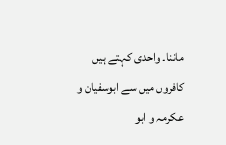ماننا۔ واحدی کہتے ہیں کافروں میں سے ابوسفیان و عکرمہ و ابو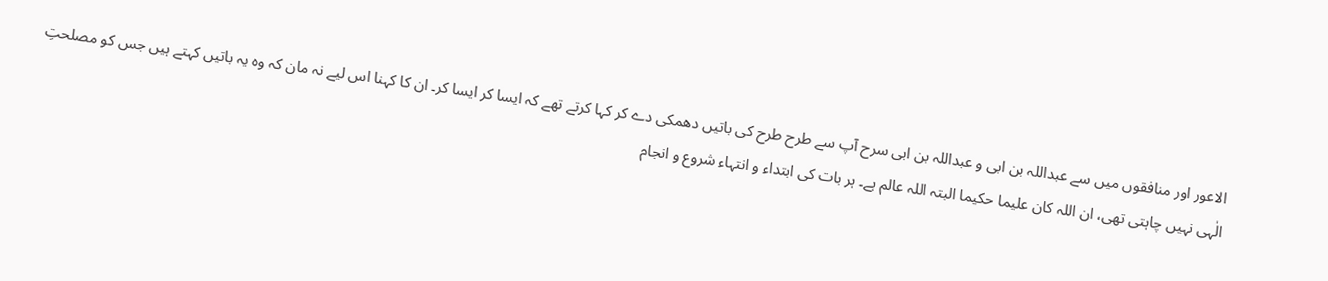الاعور اور منافقوں میں سے عبداللہ بن ابی و عبداللہ بن ابی سرح آپ سے طرح طرح کی باتیں دھمکی دے کر کہا کرتے تھے کہ ایسا کر ایسا کر۔ ان کا کہنا اس لیے نہ مان کہ وہ یہ باتیں کہتے ہیں جس کو مصلحتِ الٰہی نہیں چاہتی تھی، ان اللہ کان علیما حکیما البتہ اللہ عالم ہے۔ ہر بات کی ابتداء و انتہاء شروع و انجام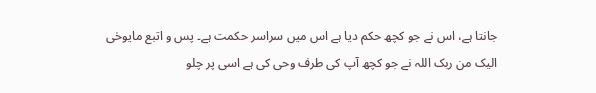جانتا ہے، اس نے جو کچھ حکم دیا ہے اس میں سراسر حکمت ہے۔ پس و اتبع مایوحٰی الیک من ربک اللہ نے جو کچھ آپ کی طرف وحی کی ہے اسی پر چلو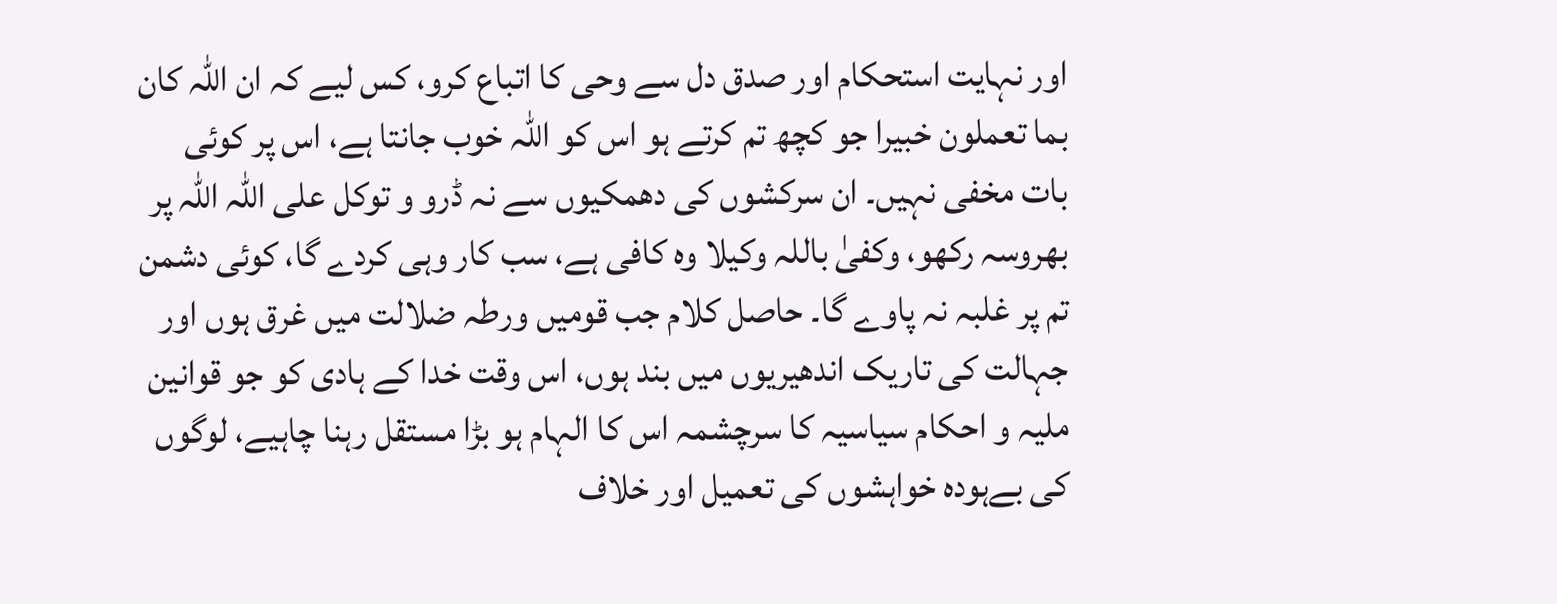اور نہایت استحکام اور صدق دل سے وحی کا اتباع کرو، کس لیے کہ ان اللہ کان بما تعملون خبیرا جو کچھ تم کرتے ہو اس کو اللہ خوب جانتا ہے، اس پر کوئی بات مخفی نہیں۔ ان سرکشوں کی دھمکیوں سے نہ ڈرو و توکل علی اللہ اللہ پر بھروسہ رکھو، وکفیٰ باللہ وکیلا وہ کافی ہے، سب کار وہی کردے گا، کوئی دشمن تم پر غلبہ نہ پاوے گا۔ حاصل کلام جب قومیں ورطہ ضلالت میں غرق ہوں اور جہالت کی تاریک اندھیریوں میں بند ہوں، اس وقت خدا کے ہادی کو جو قوانین ملیہ و احکام سیاسیہ کا سرچشمہ اس کا الہام ہو بڑا مستقل رہنا چاہیے، لوگوں کی بےہودہ خواہشوں کی تعمیل اور خلاف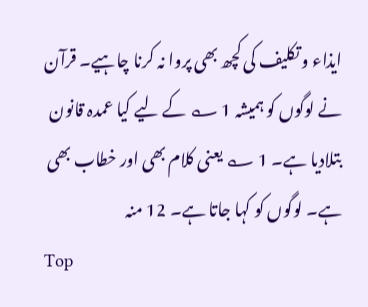ایذاء و تکلیف کی کچھ بھی پروا نہ کرنا چاہیے۔ قرآن نے لوگوں کو ہمیشہ 1 ؎ کے لیے کیا عمدہ قانون بتلادیا ہے۔ 1 ؎ یعنی کلام بھی اور خطاب بھی ہے۔ لوگوں کو کہا جاتا ہے۔ 12 منہ
Top